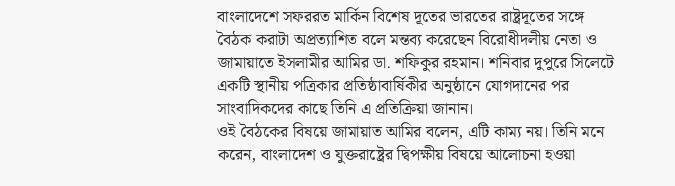বাংলাদেশে সফররত মার্কিন বিশেষ দূতের ভারতের রাষ্ট্রদূতের সঙ্গে বৈঠক করাটা অপ্রত্যাশিত বলে মন্তব্য করেছেন বিরোধীদলীয় নেতা ও জামায়াতে ইসলামীর আমির ডা. শফিকুর রহমান। শনিবার দুপুরে সিলেটে একটি স্থানীয় পত্রিকার প্রতিষ্ঠাবার্ষিকীর অনুষ্ঠানে যোগদানের পর সাংবাদিকদের কাছে তিনি এ প্রতিক্রিয়া জানান।
ওই বৈঠকের বিষয়ে জামায়াত আমির বলেন, এটি কাম্য নয়। তিনি মনে করেন, বাংলাদেশ ও যুক্তরাষ্ট্রের দ্বিপক্ষীয় বিষয়ে আলোচনা হওয়া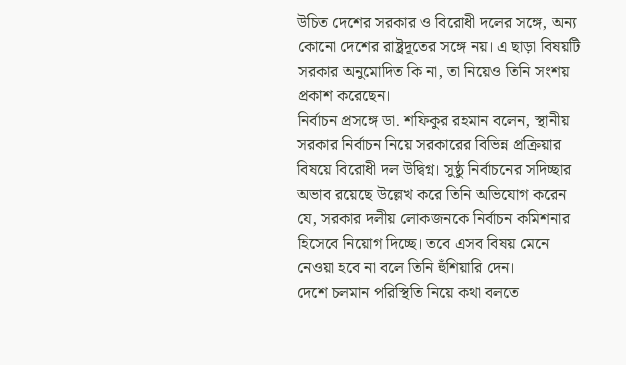উচিত দেশের সরকার ও বিরোধী দলের সঙ্গে, অন্য কোনো দেশের রাষ্ট্রদূতের সঙ্গে নয়। এ ছাড়া বিষয়টি সরকার অনুমোদিত কি না, তা নিয়েও তিনি সংশয় প্রকাশ করেছেন।
নির্বাচন প্রসঙ্গে ডা. শফিকুর রহমান বলেন, স্থানীয় সরকার নির্বাচন নিয়ে সরকারের বিভিন্ন প্রক্রিয়ার বিষয়ে বিরোধী দল উদ্বিগ্ন। সুষ্ঠু নির্বাচনের সদিচ্ছার অভাব রয়েছে উল্লেখ করে তিনি অভিযোগ করেন যে, সরকার দলীয় লোকজনকে নির্বাচন কমিশনার হিসেবে নিয়োগ দিচ্ছে। তবে এসব বিষয় মেনে নেওয়া হবে না বলে তিনি হুঁশিয়ারি দেন।
দেশে চলমান পরিস্থিতি নিয়ে কথা বলতে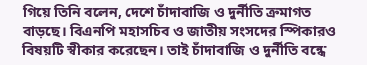গিয়ে তিনি বলেন, দেশে চাঁদাবাজি ও দুর্নীতি ক্রমাগত বাড়ছে। বিএনপি মহাসচিব ও জাতীয় সংসদের স্পিকারও বিষয়টি স্বীকার করেছেন। তাই চাঁদাবাজি ও দুর্নীতি বন্ধে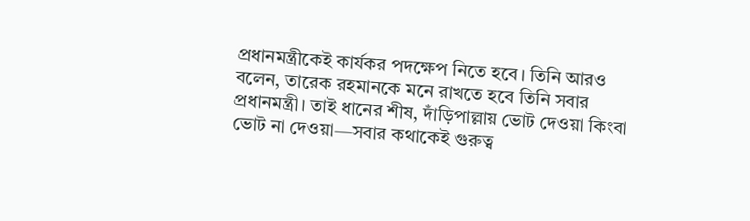প্রধানমন্ত্রীকেই কার্যকর পদক্ষেপ নিতে হবে। তিনি আরও বলেন, তারেক রহমানকে মনে রাখতে হবে তিনি সবার প্রধানমন্ত্রী। তাই ধানের শীষ, দাঁড়িপাল্লায় ভোট দেওয়া কিংবা ভোট না দেওয়া—সবার কথাকেই গুরুত্ব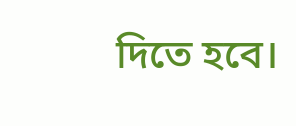দিতে হবে।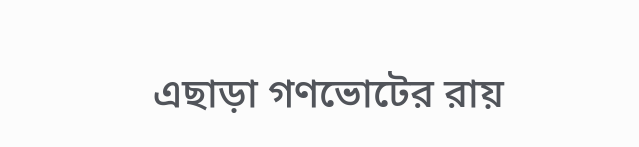এছাড়া গণভোটের রায়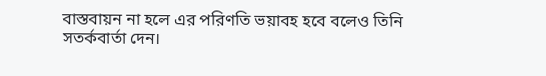বাস্তবায়ন না হলে এর পরিণতি ভয়াবহ হবে বলেও তিনি সতর্কবার্তা দেন।